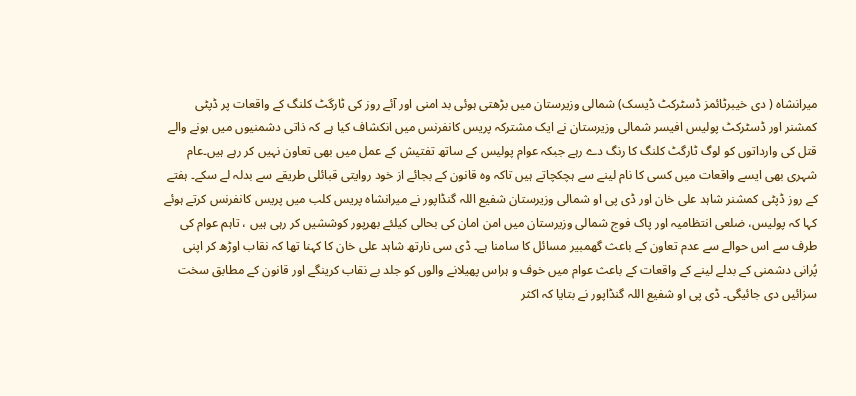میرانشاہ ( دی خیبرٹائمز ڈسٹرکٹ ڈیسک) شمالی وزیرستان میں بڑھتی ہوئی بد امنی اور آئے روز کی ٹارگٹ کلنگ کے واقعات پر ڈپٹی کمشنر اور ڈسٹرکٹ پولیس افیسر شمالی وزیرستان نے ایک مشترکہ پریس کانفرنس میں انکشاف کیا ہے کہ ذاتی دشمنیوں میں ہونے والے قتل کی وارداتوں کو لوگ ٹارگٹ کلنگ کا رنگ دے رہے جبکہ عوام پولیس کے ساتھ تفتیش کے عمل میں بھی تعاون نہیں کر رہے ہیں۔عام شہری بھی ایسے واقعات میں کسی کا نام لینے سے ہچکچاتے ہیں تاکہ وہ قانون کے بجائے از خود روایتی قبائلی طریقے سے بدلہ لے سکے۔ ہفتے کے روز ڈپٹی کمشنر شاہد علی خان اور ڈی پی او شمالی وزیرستان شفیع اللہ گنڈاپور نے میرانشاہ پریس کلب میں پریس کانفرنس کرتے ہوئے کہا کہ پولیس، ضلعی انتظامیہ اور پاک فوج شمالی وزیرستان میں امن امان کی بحالی کیلئے بھرپور کوششیں کر رہی ہیں ، تاہم عوام کی طرف سے اس حوالے سے عدم تعاون کے باعث گھمبیر مسائل کا سامنا ہے۔ ڈی سی نارتھ شاہد علی خان کا کہنا تھا کہ نقاب اوڑھ کر اپنی پُرانی دشمنی کے بدلے لینے کے واقعات کے باعث عوام میں خوف و ہراس پھیلانے والوں کو جلد بے نقاب کرینگے اور قانون کے مطابق سخت سزائیں دی جائیگی۔ ڈی پی او شفیع اللہ گنڈاپور نے بتایا کہ اکثر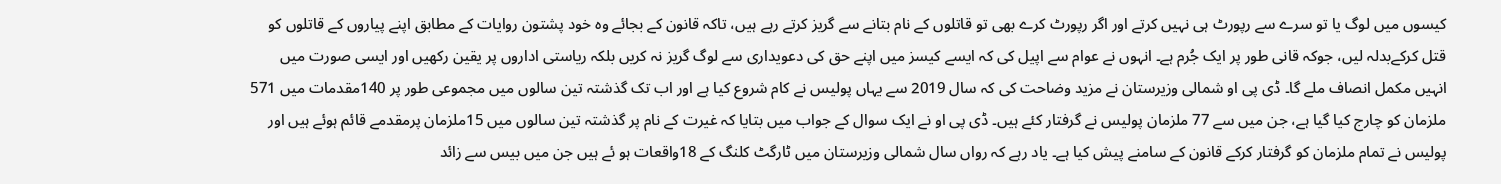کیسوں میں لوگ یا تو سرے سے رپورٹ ہی نہیں کرتے اور اگر رپورٹ کرے بھی تو قاتلوں کے نام بتانے سے گریز کرتے رہے ہیں، تاکہ قانون کے بجائے وہ خود پشتون روایات کے مطابق اپنے پیاروں کے قاتلوں کو قتل کرکےبدلہ لیں، جوکہ قانی طور پر ایک جُرم ہے۔ انہوں نے عوام سے اپیل کی کہ ایسے کیسز میں اپنے حق کی دعویداری سے لوگ گریز نہ کریں بلکہ ریاستی اداروں پر یقین رکھیں اور ایسی صورت میں انہیں مکمل انصاف ملے گا۔ ڈی پی او شمالی وزیرستان نے مزید وضاحت کی کہ سال 2019 سے یہاں پولیس نے کام شروع کیا ہے اور اب تک گذشتہ تین سالوں میں مجموعی طور پر 140مقدمات میں 571 ملزمان کو چارج کیا گیا ہے، جن میں سے 77 ملزمان پولیس نے گرفتار کئے ہیں۔ ڈی پی او نے ایک سوال کے جواب میں بتایا کہ غیرت کے نام پر گذشتہ تین سالوں میں 15ملزمان پرمقدمے قائم ہوئے ہیں اور پولیس نے تمام ملزمان کو گرفتار کرکے قانون کے سامنے پیش کیا ہے۔ یاد رہے کہ رواں سال شمالی وزیرستان میں ٹارگٹ کلنگ کے 18واقعات ہو ئے ہیں جن میں بیس سے زائد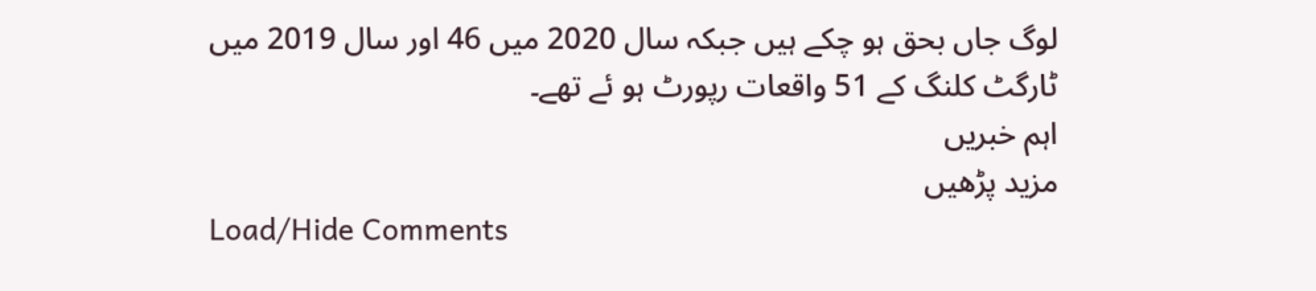لوگ جاں بحق ہو چکے ہیں جبکہ سال 2020 میں 46 اور سال 2019 میں ٹارگٹ کلنگ کے 51 واقعات رپورٹ ہو ئے تھے۔
اہم خبریں
مزید پڑھیں
Load/Hide Comments